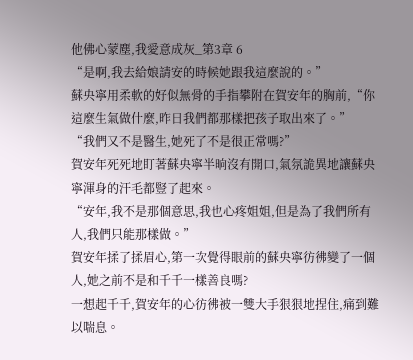他佛心蒙塵,我愛意成灰_第3章 6
“是啊,我去給娘請安的時候她跟我這麼說的。”
蘇央寧用柔軟的好似無骨的手指攀附在賀安年的胸前,“你這麼生氣做什麼,昨日我們都那樣把孩子取出來了。”
“我們又不是醫生,她死了不是很正常嗎?”
賀安年死死地盯著蘇央寧半晌沒有開口,氣氛詭異地讓蘇央寧渾身的汗毛都豎了起來。
“安年,我不是那個意思,我也心疼姐姐,但是為了我們所有人,我們只能那樣做。”
賀安年揉了揉眉心,第一次覺得眼前的蘇央寧彷彿變了一個人,她之前不是和千千一樣善良嗎?
一想起千千,賀安年的心彷彿被一雙大手狠狠地捏住,痛到難以喘息。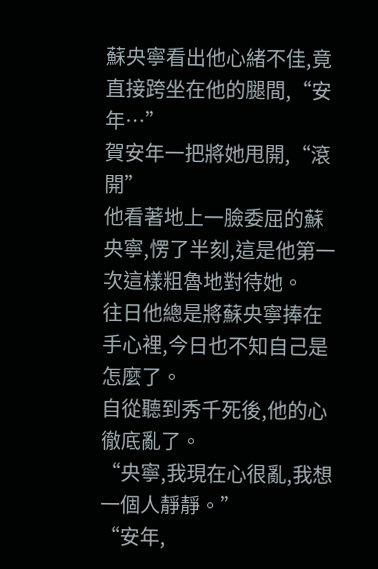蘇央寧看出他心緒不佳,竟直接跨坐在他的腿間,“安年…”
賀安年一把將她甩開,“滾開”
他看著地上一臉委屈的蘇央寧,愣了半刻,這是他第一次這樣粗魯地對待她。
往日他總是將蘇央寧捧在手心裡,今日也不知自己是怎麼了。
自從聽到秀千死後,他的心徹底亂了。
“央寧,我現在心很亂,我想一個人靜靜。”
“安年,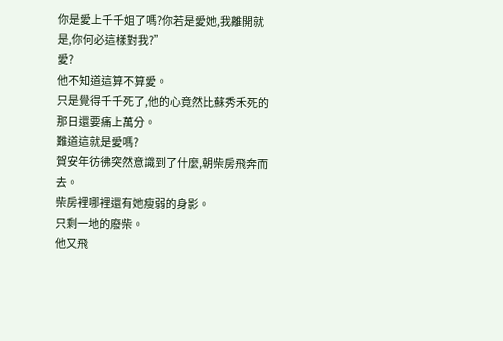你是愛上千千姐了嗎?你若是愛她,我離開就是,你何必這樣對我?”
愛?
他不知道這算不算愛。
只是覺得千千死了,他的心竟然比蘇秀禾死的那日還要痛上萬分。
難道這就是愛嗎?
賀安年彷彿突然意識到了什麼,朝柴房飛奔而去。
柴房裡哪裡還有她瘦弱的身影。
只剩一地的廢柴。
他又飛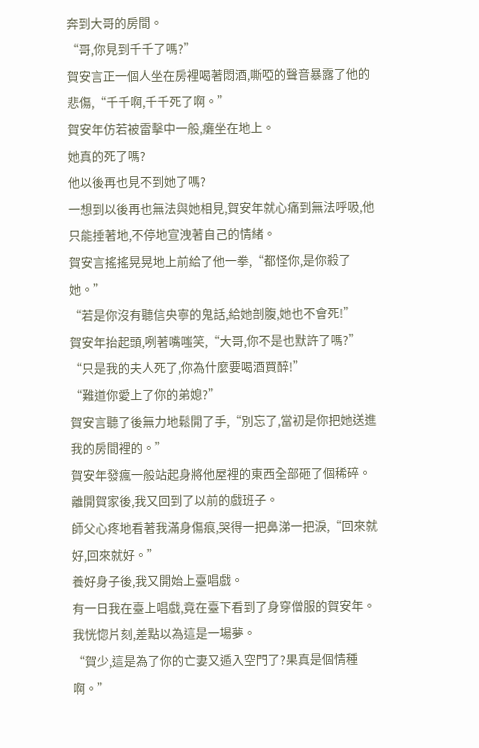奔到大哥的房間。
“哥,你見到千千了嗎?”
賀安言正一個人坐在房裡喝著悶酒,嘶啞的聲音暴露了他的悲傷,“千千啊,千千死了啊。”
賀安年仿若被雷擊中一般,癱坐在地上。
她真的死了嗎?
他以後再也見不到她了嗎?
一想到以後再也無法與她相見,賀安年就心痛到無法呼吸,他只能捶著地,不停地宣洩著自己的情緒。
賀安言搖搖晃晃地上前給了他一拳,“都怪你,是你殺了她。”
“若是你沒有聽信央寧的鬼話,給她剖腹,她也不會死!”
賀安年抬起頭,咧著嘴嗤笑,“大哥,你不是也默許了嗎?”
“只是我的夫人死了,你為什麼要喝酒買醉!”
“難道你愛上了你的弟媳?”
賀安言聽了後無力地鬆開了手,“別忘了,當初是你把她送進我的房間裡的。”
賀安年發瘋一般站起身將他屋裡的東西全部砸了個稀碎。
離開賀家後,我又回到了以前的戲班子。
師父心疼地看著我滿身傷痕,哭得一把鼻涕一把淚,“回來就好,回來就好。”
養好身子後,我又開始上臺唱戲。
有一日我在臺上唱戲,竟在臺下看到了身穿僧服的賀安年。
我恍惚片刻,差點以為這是一場夢。
“賀少,這是為了你的亡妻又遁入空門了?果真是個情種啊。”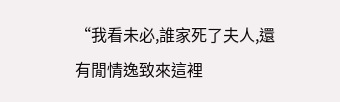“我看未必,誰家死了夫人,還有閒情逸致來這裡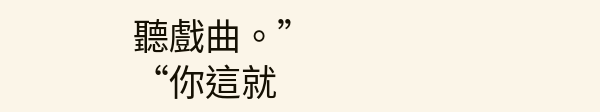聽戲曲。”
“你這就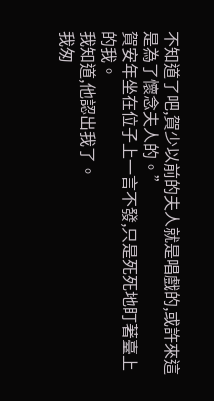不知道了吧,賀少以前的夫人就是唱戲的,或許來這是為了懷念夫人的。”
賀安年坐在位子上一言不發,只是死死地盯著臺上的我。
我知道,他認出我了。
我匆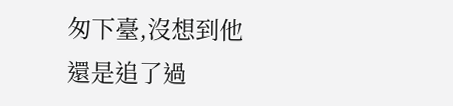匆下臺,沒想到他還是追了過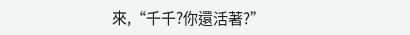來,“千千?你還活著?”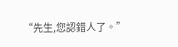“先生,您認錯人了。”